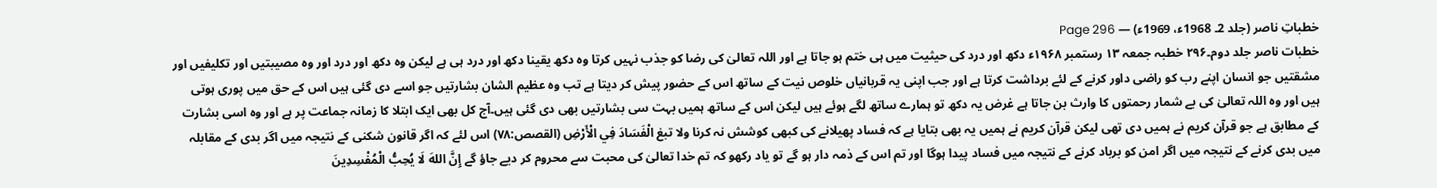خطباتِ ناصر (جلد 2۔ 1968ء، 1969ء) — Page 296
خطبات ناصر جلد دوم۔۲۹۶ خطبہ جمعہ ۱۳ رستمبر ۱۹۶۸ء دکھ اور درد کی حیثیت میں ہی ختم ہو جاتا ہے اور اللہ تعالیٰ کی رضا کو جذب نہیں کرتا وہ دکھ یقینا دکھ اور درد ہی ہے لیکن وہ دکھ اور درد اور وہ مصیبتیں اور تکلیفیں اور مشقتیں جو انسان اپنے رب کو راضی داور کرنے کے لئے برداشت کرتا ہے اور جب اپنی یہ قربانیاں خلوص نیت کے ساتھ اس کے حضور پیش کر دیتا ہے تب وہ عظیم الشان بشارتیں جو اسے دی گئی ہیں اس کے حق میں پوری ہوتی ہیں اور وہ اللہ تعالیٰ کی بے شمار رحمتوں کا وارث بن جاتا ہے غرض یہ دکھ تو ہمارے ساتھ لگے ہوئے ہیں لیکن اس کے ساتھ ہمیں بہت سی بشارتیں بھی دی گئی ہیں۔آج کل بھی ایک ابتلا کا زمانہ جماعت پر ہے اور وہ اسی بشارت کے مطابق ہے جو قرآن کریم نے ہمیں دی تھی لیکن قرآن کریم نے ہمیں یہ بھی بتایا ہے کہ فساد پھیلانے کی کبھی کوشش نہ کرنا ولا تبغ الْفَسَادَ فِي الْأَرْضِ (القصص:۷۸) اس لئے کہ اگر قانون شکنی کے نتیجہ میں اگر بدی کے مقابلہ میں بدی کرنے کے نتیجہ میں اگر امن کو برباد کرنے کے نتیجہ میں فساد پیدا ہوگا اور تم اس کے ذمہ دار ہو گے تو یاد رکھو کہ تم خدا تعالیٰ کی محبت سے محروم کر دیے جاؤ گے إِنَّ اللهَ لَا يُحِبُّ الْمُفْسِدِينَ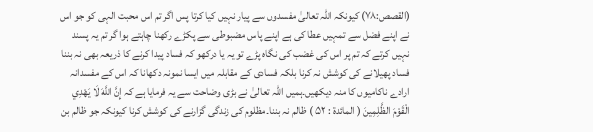(القصص:۷۸) کیونکہ اللہ تعالیٰ مفسدوں سے پیار نہیں کیا کرتا پس اگر تم اس محبت الہی کو جو اس نے اپنے فضل سے تمہیں عطا کی ہے اپنے پاس مضبوطی سے پکڑے رکھنا چاہتے ہوا گر تم یہ پسند نہیں کرتے کہ تم پر اس کی غضب کی نگاہ پڑے تو یہ یا درکھو کہ فساد پیدا کرنے کا ذریعہ بھی نہ بننا فساد پھیلانے کی کوشش نہ کرنا بلکہ فسادی کے مقابلہ میں ایسا نمونہ دکھانا کہ اس کے مفسدانہ ارادے ناکامیوں کا منہ دیکھیں۔ہمیں اللہ تعالیٰ نے بڑی وضاحت سے یہ فرمایا ہے کہ إِنَّ اللَّهَ لَا يَهْدِي الْقَوْمَ الظَّلِمِينَ ( المائدة : ۵۲ ) ظالم نہ بننا۔مظلوم کی زندگی گزارنے کی کوشش کرنا کیونکہ جو ظالم بن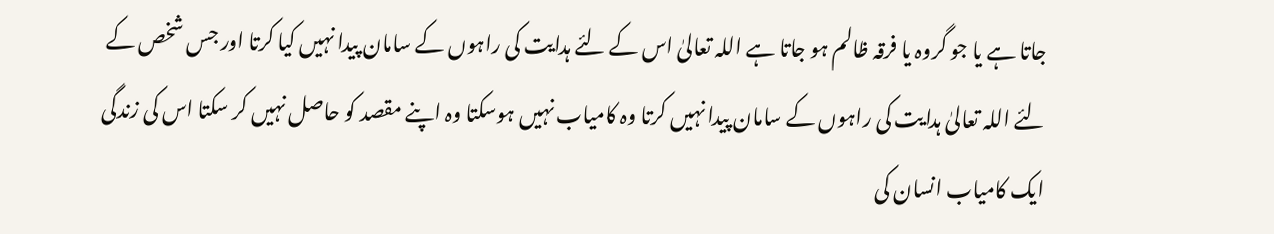جاتا ہے یا جو گروہ یا فرقہ ظالم ہو جاتا ہے اللہ تعالیٰ اس کے لئے ہدایت کی راہوں کے سامان پیدا نہیں کیا کرتا اور جس شخص کے لئے اللہ تعالیٰ ہدایت کی راہوں کے سامان پیدا نہیں کرتا وہ کامیاب نہیں ہوسکتا وہ اپنے مقصد کو حاصل نہیں کر سکتا اس کی زندگی ایک کامیاب انسان کی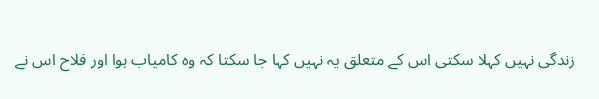زندگی نہیں کہلا سکتی اس کے متعلق یہ نہیں کہا جا سکتا کہ وہ کامیاب ہوا اور فلاح اس نے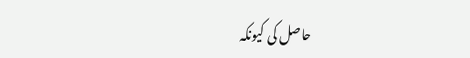حاصل کی کیونکہ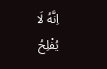اِنَّهُ لَا يُفْلِحُ